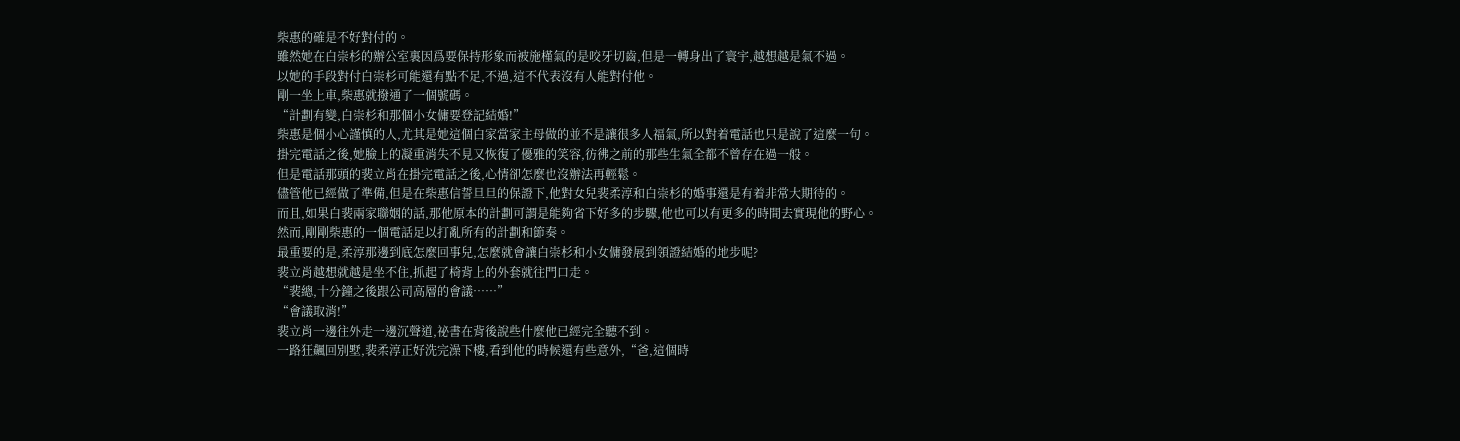柴惠的確是不好對付的。
雖然她在白崇杉的辦公室裏因爲要保持形象而被施槿氣的是咬牙切齒,但是一轉身出了寰宇,越想越是氣不過。
以她的手段對付白崇杉可能還有點不足,不過,這不代表沒有人能對付他。
剛一坐上車,柴惠就撥通了一個號碼。
“計劃有變,白崇杉和那個小女傭要登記結婚!”
柴惠是個小心謹慎的人,尤其是她這個白家當家主母做的並不是讓很多人福氣,所以對着電話也只是說了這麼一句。
掛完電話之後,她臉上的凝重消失不見又恢復了優雅的笑容,彷彿之前的那些生氣全都不曾存在過一般。
但是電話那頭的裴立肖在掛完電話之後,心情卻怎麼也沒辦法再輕鬆。
儘管他已經做了準備,但是在柴惠信誓旦旦的保證下,他對女兒裴柔淳和白崇杉的婚事還是有着非常大期待的。
而且,如果白裴兩家聯姻的話,那他原本的計劃可謂是能夠省下好多的步驟,他也可以有更多的時間去實現他的野心。
然而,剛剛柴惠的一個電話足以打亂所有的計劃和節奏。
最重要的是,柔淳那邊到底怎麼回事兒,怎麼就會讓白崇杉和小女傭發展到領證結婚的地步呢?
裴立肖越想就越是坐不住,抓起了椅背上的外套就往門口走。
“裴總,十分鐘之後跟公司高層的會議……”
“會議取消!”
裴立肖一邊往外走一邊沉聲道,祕書在背後說些什麼他已經完全聽不到。
一路狂飆回別墅,裴柔淳正好洗完澡下樓,看到他的時候還有些意外,“爸,這個時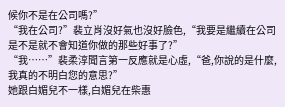候你不是在公司嗎?”
“我在公司?”裴立肖沒好氣也沒好臉色,“我要是繼續在公司是不是就不會知道你做的那些好事了?”
“我……”裴柔淳聞言第一反應就是心虛,“爸,你說的是什麼,我真的不明白您的意思?”
她跟白媚兒不一樣,白媚兒在柴惠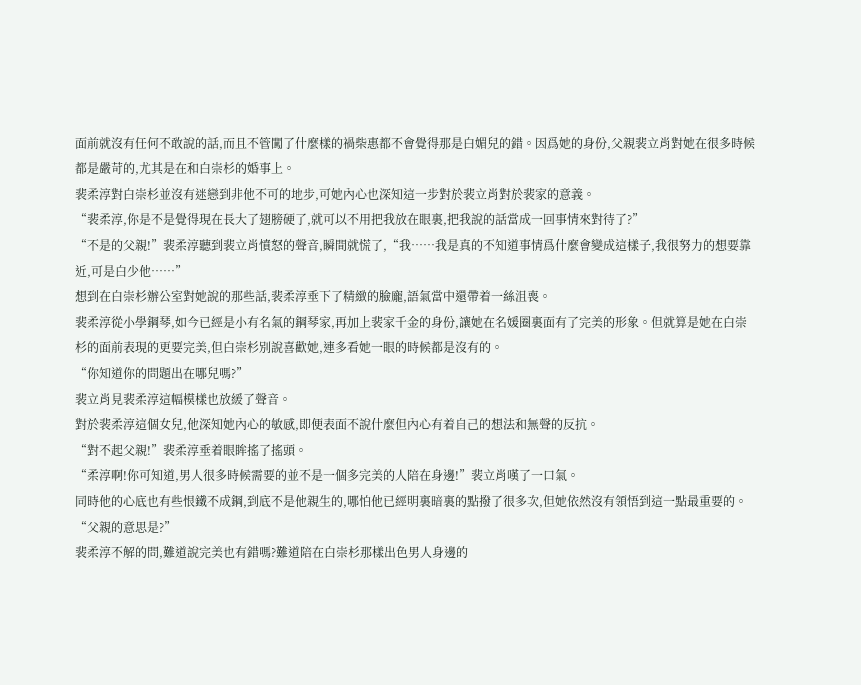面前就沒有任何不敢說的話,而且不管闖了什麼樣的禍柴惠都不會覺得那是白媚兒的錯。因爲她的身份,父親裴立肖對她在很多時候都是嚴苛的,尤其是在和白崇杉的婚事上。
裴柔淳對白崇杉並沒有迷戀到非他不可的地步,可她內心也深知這一步對於裴立肖對於裴家的意義。
“裴柔淳,你是不是覺得現在長大了翅膀硬了,就可以不用把我放在眼裏,把我說的話當成一回事情來對待了?”
“不是的父親!”裴柔淳聽到裴立肖憤怒的聲音,瞬間就慌了,“我……我是真的不知道事情爲什麼會變成這樣子,我很努力的想要靠近,可是白少他……”
想到在白崇杉辦公室對她說的那些話,裴柔淳垂下了精緻的臉龐,語氣當中還帶着一絲沮喪。
裴柔淳從小學鋼琴,如今已經是小有名氣的鋼琴家,再加上裴家千金的身份,讓她在名媛圈裏面有了完美的形象。但就算是她在白崇杉的面前表現的更要完美,但白崇杉別說喜歡她,連多看她一眼的時候都是沒有的。
“你知道你的問題出在哪兒嗎?”
裴立肖見裴柔淳這幅模樣也放緩了聲音。
對於裴柔淳這個女兒,他深知她內心的敏感,即便表面不說什麼但內心有着自己的想法和無聲的反抗。
“對不起父親!”裴柔淳垂着眼眸搖了搖頭。
“柔淳啊!你可知道,男人很多時候需要的並不是一個多完美的人陪在身邊!”裴立肖嘆了一口氣。
同時他的心底也有些恨鐵不成鋼,到底不是他親生的,哪怕他已經明裏暗裏的點撥了很多次,但她依然沒有領悟到這一點最重要的。
“父親的意思是?”
裴柔淳不解的問,難道說完美也有錯嗎?難道陪在白崇杉那樣出色男人身邊的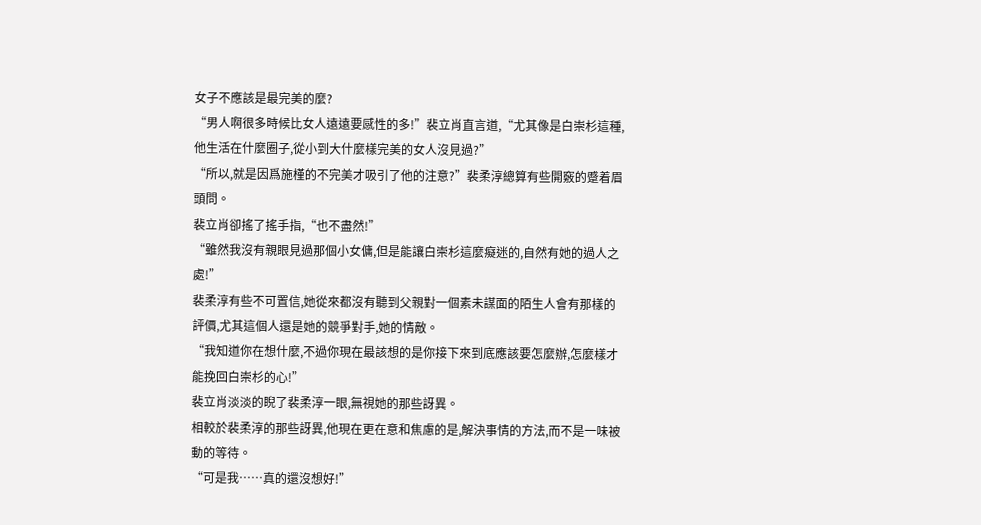女子不應該是最完美的麼?
“男人啊很多時候比女人遠遠要感性的多!”裴立肖直言道,“尤其像是白崇杉這種,他生活在什麼圈子,從小到大什麼樣完美的女人沒見過?”
“所以,就是因爲施槿的不完美才吸引了他的注意?”裴柔淳總算有些開竅的蹙着眉頭問。
裴立肖卻搖了搖手指,“也不盡然!”
“雖然我沒有親眼見過那個小女傭,但是能讓白崇杉這麼癡迷的,自然有她的過人之處!”
裴柔淳有些不可置信,她從來都沒有聽到父親對一個素未謀面的陌生人會有那樣的評價,尤其這個人還是她的競爭對手,她的情敵。
“我知道你在想什麼,不過你現在最該想的是你接下來到底應該要怎麼辦,怎麼樣才能挽回白崇杉的心!”
裴立肖淡淡的睨了裴柔淳一眼,無視她的那些訝異。
相較於裴柔淳的那些訝異,他現在更在意和焦慮的是,解決事情的方法,而不是一味被動的等待。
“可是我……真的還沒想好!”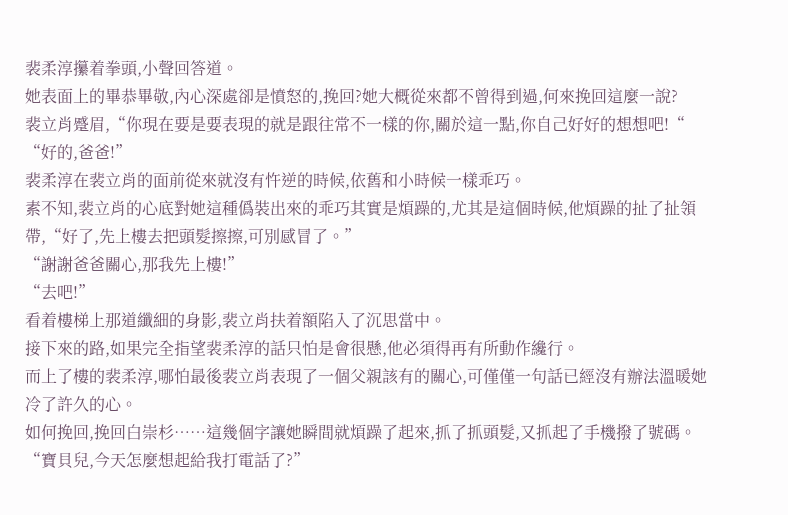裴柔淳攥着拳頭,小聲回答道。
她表面上的畢恭畢敬,內心深處卻是憤怒的,挽回?她大概從來都不曾得到過,何來挽回這麼一說?
裴立肖蹙眉,“你現在要是要表現的就是跟往常不一樣的你,關於這一點,你自己好好的想想吧!“
“好的,爸爸!”
裴柔淳在裴立肖的面前從來就沒有忤逆的時候,依舊和小時候一樣乖巧。
素不知,裴立肖的心底對她這種僞裝出來的乖巧其實是煩躁的,尤其是這個時候,他煩躁的扯了扯領帶,“好了,先上樓去把頭髮擦擦,可別感冒了。”
“謝謝爸爸關心,那我先上樓!”
“去吧!”
看着樓梯上那道纖細的身影,裴立肖扶着額陷入了沉思當中。
接下來的路,如果完全指望裴柔淳的話只怕是會很懸,他必須得再有所動作纔行。
而上了樓的裴柔淳,哪怕最後裴立肖表現了一個父親該有的關心,可僅僅一句話已經沒有辦法溫暖她冷了許久的心。
如何挽回,挽回白崇杉……這幾個字讓她瞬間就煩躁了起來,抓了抓頭髮,又抓起了手機撥了號碼。
“寶貝兒,今天怎麼想起給我打電話了?”